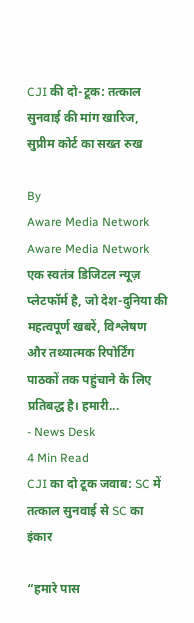CJI की दो-टूक: तत्काल सुनवाई की मांग खारिज, सुप्रीम कोर्ट का सख्त रुख

By
Aware Media Network
Aware Media Network एक स्वतंत्र डिजिटल न्यूज़ प्लेटफॉर्म है, जो देश-दुनिया की महत्वपूर्ण खबरें, विश्लेषण और तथ्यात्मक रिपोर्टिंग पाठकों तक पहुंचाने के लिए प्रतिबद्ध है। हमारी...
- News Desk
4 Min Read
CJI का दो टूक जवाब: SC में तत्काल सुनवाई से SC का इंकार

“हमारे पास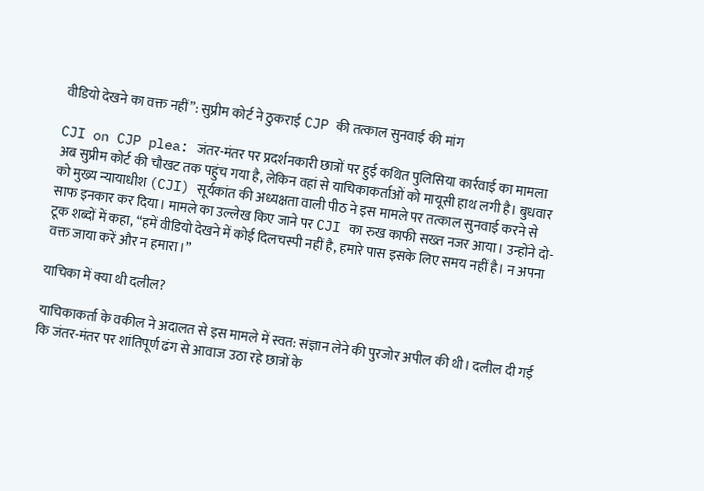वीडियो देखने का वक्त नहीं”: सुप्रीम कोर्ट ने ठुकराई CJP की तत्काल सुनवाई की मांग

CJI on CJP plea: जंतर-मंतर पर प्रदर्शनकारी छात्रों पर हुई कथित पुलिसिया कार्रवाई का मामला अब सुप्रीम कोर्ट की चौखट तक पहुंच गया है, लेकिन वहां से याचिकाकर्ताओं को मायूसी हाथ लगी है। बुधवार को मुख्य न्यायाधीश (CJI) सूर्यकांत की अध्यक्षता वाली पीठ ने इस मामले पर तत्काल सुनवाई करने से साफ इनकार कर दिया। मामले का उल्लेख किए जाने पर CJI का रुख काफी सख्त नजर आया। उन्होंने दो-टूक शब्दों में कहा, “हमें वीडियो देखने में कोई दिलचस्पी नहीं है, हमारे पास इसके लिए समय नहीं है। न अपना वक्त जाया करें और न हमारा।”

याचिका में क्या थी दलील?

याचिकाकर्ता के वकील ने अदालत से इस मामले में स्वत: संज्ञान लेने की पुरजोर अपील की थी। दलील दी गई कि जंतर-मंतर पर शांतिपूर्ण ढंग से आवाज उठा रहे छात्रों के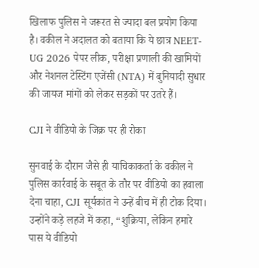खिलाफ पुलिस ने जरूरत से ज्यादा बल प्रयोग किया है। वकील ने अदालत को बताया कि ये छात्र NEET-UG 2026 पेपर लीक, परीक्षा प्रणाली की खामियों और नेशनल टेस्टिंग एजेंसी (NTA) में बुनियादी सुधार की जायज मांगों को लेकर सड़कों पर उतरे हैं।

CJI ने वीडियो के जिक्र पर ही रोका

सुनवाई के दौरान जैसे ही याचिकाकर्ता के वकील ने पुलिस कार्रवाई के सबूत के तौर पर वीडियो का हवाला देना चाहा, CJI सूर्यकांत ने उन्हें बीच में ही टोक दिया। उन्होंने कड़े लहजे में कहा, “शुक्रिया, लेकिन हमारे पास ये वीडियो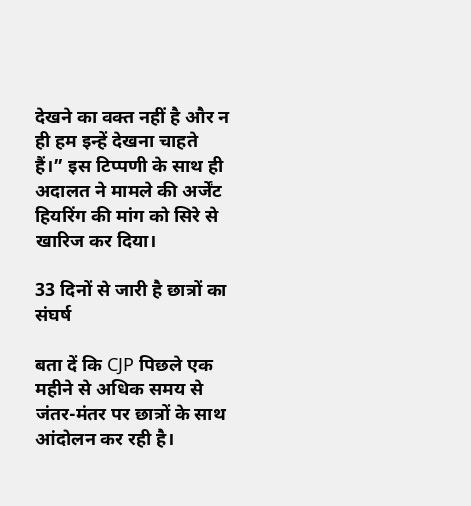देखने का वक्त नहीं है और न ही हम इन्हें देखना चाहते हैं।” इस टिप्पणी के साथ ही अदालत ने मामले की अर्जेंट हियरिंग की मांग को सिरे से खारिज कर दिया।

33 दिनों से जारी है छात्रों का संघर्ष

बता दें कि CJP पिछले एक महीने से अधिक समय से जंतर-मंतर पर छात्रों के साथ आंदोलन कर रही है।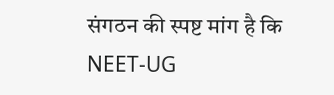संगठन की स्पष्ट मांग है कि NEET-UG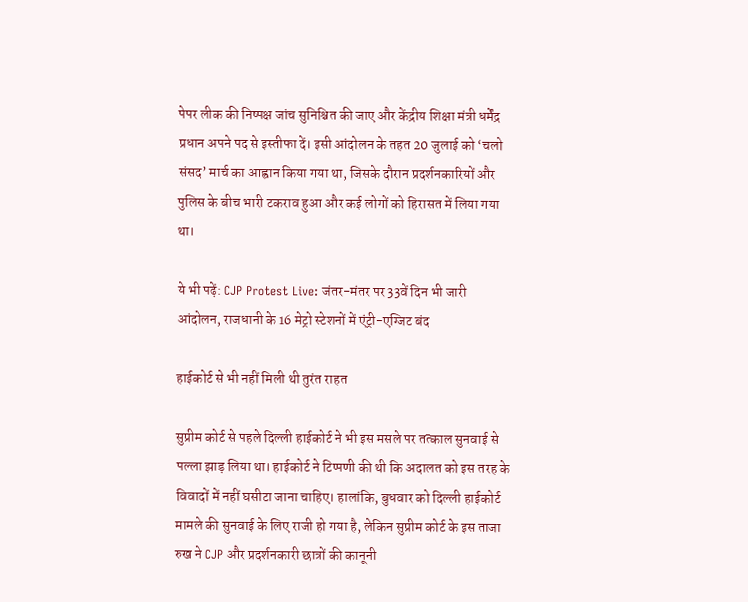पेपर लीक की निष्पक्ष जांच सुनिश्चित की जाए और केंद्रीय शिक्षा मंत्री धर्मेंद्र प्रधान अपने पद से इस्तीफा दें। इसी आंदोलन के तहत 20 जुलाई को ‘चलो संसद’ मार्च का आह्वान किया गया था, जिसके दौरान प्रदर्शनकारियों और पुलिस के बीच भारी टकराव हुआ और कई लोगों को हिरासत में लिया गया था।

ये भी पढ़ें: CJP Protest Live: जंतर-मंतर पर 33वें दिन भी जारी आंदोलन, राजधानी के 16 मेट्रो स्टेशनों में एंट्री-एग्जिट बंद

हाईकोर्ट से भी नहीं मिली थी तुरंत राहत

सुप्रीम कोर्ट से पहले दिल्ली हाईकोर्ट ने भी इस मसले पर तत्काल सुनवाई से पल्ला झाड़ लिया था। हाईकोर्ट ने टिप्पणी की थी कि अदालत को इस तरह के विवादों में नहीं घसीटा जाना चाहिए। हालांकि, बुधवार को दिल्ली हाईकोर्ट मामले की सुनवाई के लिए राजी हो गया है, लेकिन सुप्रीम कोर्ट के इस ताजा रुख ने CJP और प्रदर्शनकारी छात्रों की कानूनी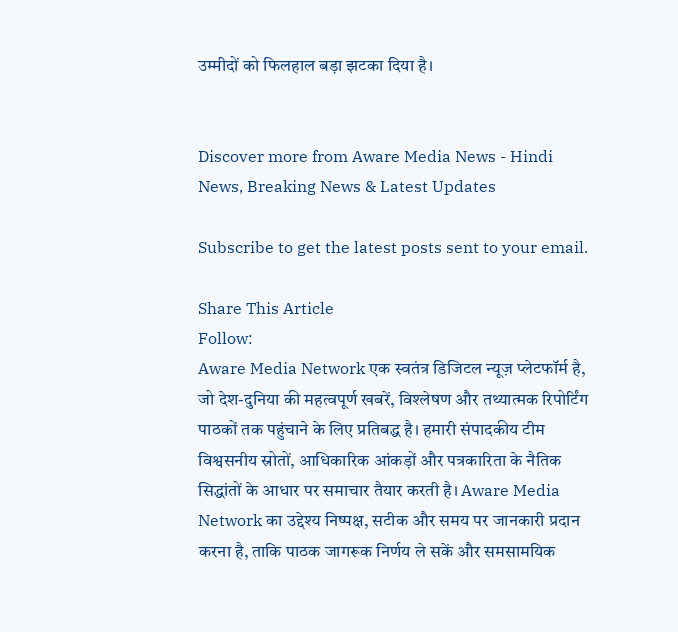उम्मीदों को फिलहाल बड़ा झटका दिया है।


Discover more from Aware Media News - Hindi News, Breaking News & Latest Updates

Subscribe to get the latest posts sent to your email.

Share This Article
Follow:
Aware Media Network एक स्वतंत्र डिजिटल न्यूज़ प्लेटफॉर्म है, जो देश-दुनिया की महत्वपूर्ण खबरें, विश्लेषण और तथ्यात्मक रिपोर्टिंग पाठकों तक पहुंचाने के लिए प्रतिबद्ध है। हमारी संपादकीय टीम विश्वसनीय स्रोतों, आधिकारिक आंकड़ों और पत्रकारिता के नैतिक सिद्धांतों के आधार पर समाचार तैयार करती है। Aware Media Network का उद्देश्य निष्पक्ष, सटीक और समय पर जानकारी प्रदान करना है, ताकि पाठक जागरूक निर्णय ले सकें और समसामयिक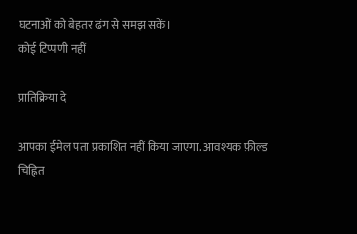घटनाओं को बेहतर ढंग से समझ सकें।
कोई टिप्पणी नहीं

प्रातिक्रिया दे

आपका ईमेल पता प्रकाशित नहीं किया जाएगा. आवश्यक फ़ील्ड चिह्नित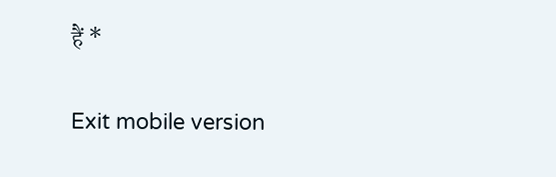हैं *

Exit mobile version